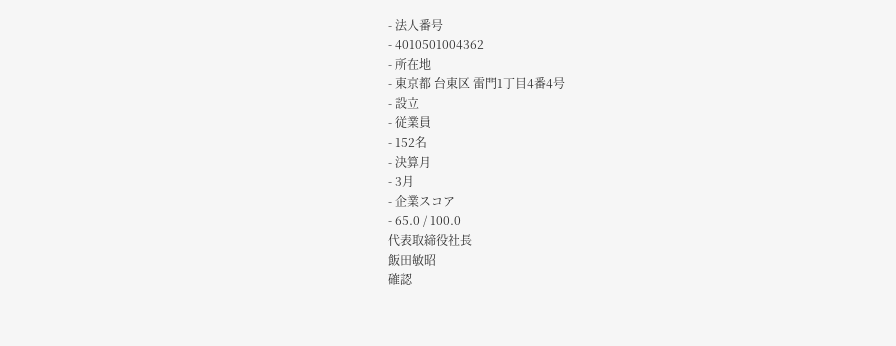- 法人番号
- 4010501004362
- 所在地
- 東京都 台東区 雷門1丁目4番4号
- 設立
- 従業員
- 152名
- 決算月
- 3月
- 企業スコア
- 65.0 / 100.0
代表取締役社長
飯田敏昭
確認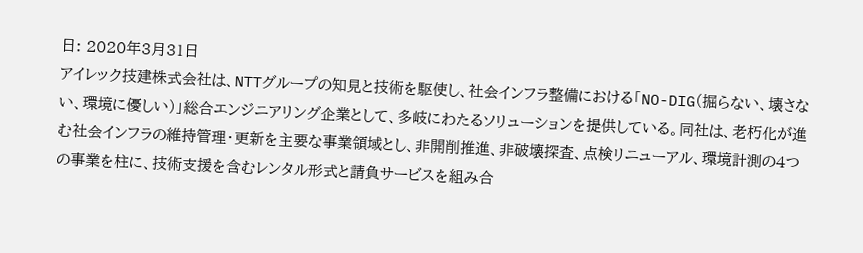日: 2020年3月31日
アイレック技建株式会社は、NTTグループの知見と技術を駆使し、社会インフラ整備における「NO-DIG(掘らない、壊さない、環境に優しい)」総合エンジニアリング企業として、多岐にわたるソリューションを提供している。同社は、老朽化が進む社会インフラの維持管理・更新を主要な事業領域とし、非開削推進、非破壊探査、点検リニューアル、環境計測の4つの事業を柱に、技術支援を含むレンタル形式と請負サービスを組み合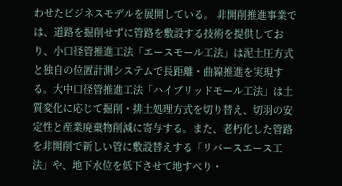わせたビジネスモデルを展開している。 非開削推進事業では、道路を掘削せずに管路を敷設する技術を提供しており、小口径管推進工法「エースモール工法」は泥土圧方式と独自の位置計測システムで長距離・曲線推進を実現する。大中口径管推進工法「ハイブリッドモール工法」は土質変化に応じて掘削・排土処理方式を切り替え、切羽の安定性と産業廃棄物削減に寄与する。また、老朽化した管路を非開削で新しい管に敷設替えする「リバースエース工法」や、地下水位を低下させて地すべり・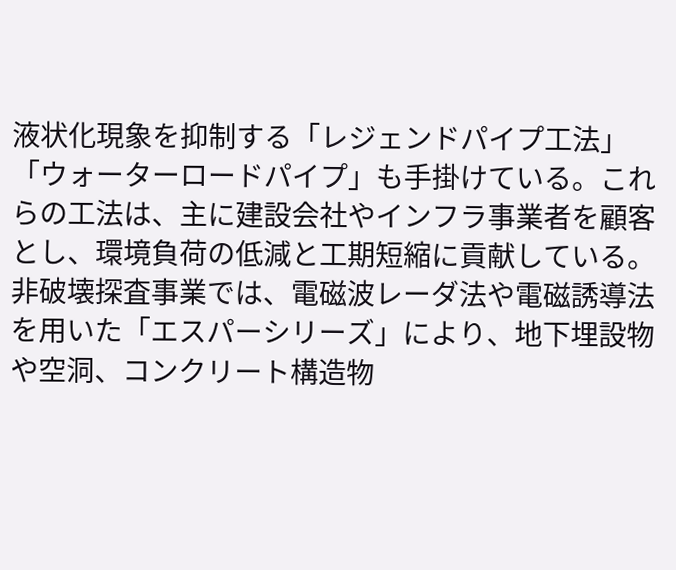液状化現象を抑制する「レジェンドパイプ工法」「ウォーターロードパイプ」も手掛けている。これらの工法は、主に建設会社やインフラ事業者を顧客とし、環境負荷の低減と工期短縮に貢献している。 非破壊探査事業では、電磁波レーダ法や電磁誘導法を用いた「エスパーシリーズ」により、地下埋設物や空洞、コンクリート構造物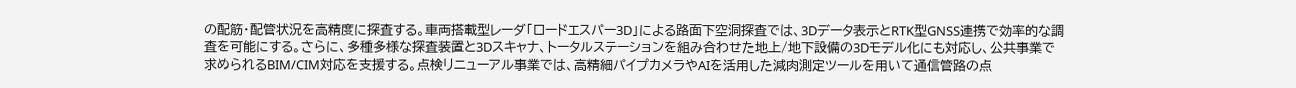の配筋・配管状況を高精度に探査する。車両搭載型レーダ「ロードエスパー3D」による路面下空洞探査では、3Dデータ表示とRTK型GNSS連携で効率的な調査を可能にする。さらに、多種多様な探査装置と3Dスキャナ、トータルステーションを組み合わせた地上/地下設備の3Dモデル化にも対応し、公共事業で求められるBIM/CIM対応を支援する。点検リニューアル事業では、高精細パイプカメラやAIを活用した減肉測定ツールを用いて通信管路の点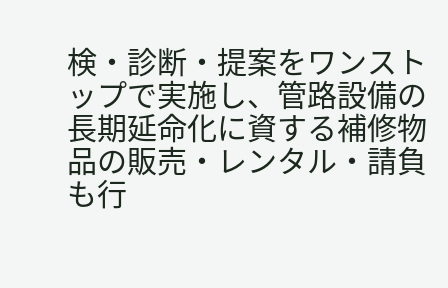検・診断・提案をワンストップで実施し、管路設備の長期延命化に資する補修物品の販売・レンタル・請負も行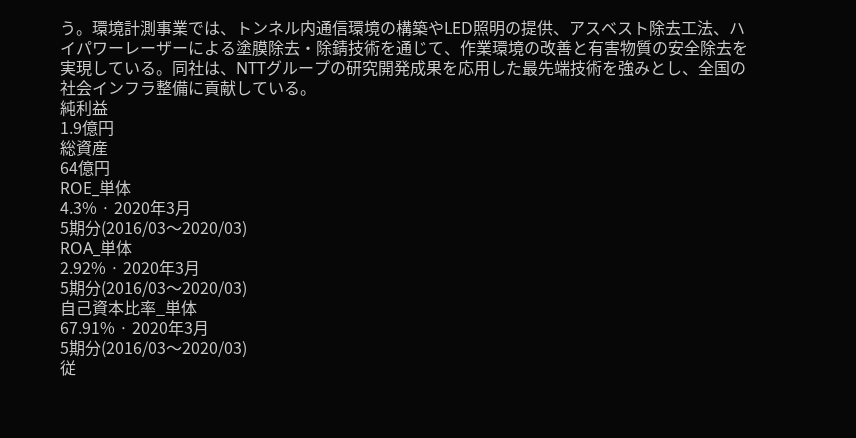う。環境計測事業では、トンネル内通信環境の構築やLED照明の提供、アスベスト除去工法、ハイパワーレーザーによる塗膜除去・除錆技術を通じて、作業環境の改善と有害物質の安全除去を実現している。同社は、NTTグループの研究開発成果を応用した最先端技術を強みとし、全国の社会インフラ整備に貢献している。
純利益
1.9億円
総資産
64億円
ROE_単体
4.3% · 2020年3月
5期分(2016/03〜2020/03)
ROA_単体
2.92% · 2020年3月
5期分(2016/03〜2020/03)
自己資本比率_単体
67.91% · 2020年3月
5期分(2016/03〜2020/03)
従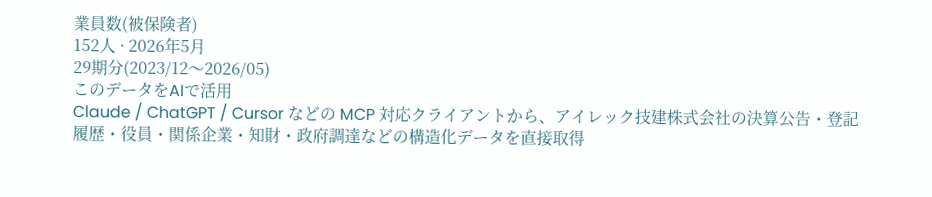業員数(被保険者)
152人 · 2026年5月
29期分(2023/12〜2026/05)
このデータをAIで活用
Claude / ChatGPT / Cursor などの MCP 対応クライアントから、アイレック技建株式会社の決算公告・登記履歴・役員・関係企業・知財・政府調達などの構造化データを直接取得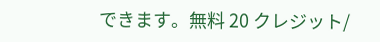できます。無料 20 クレジット/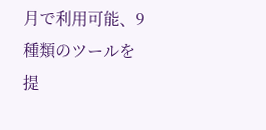月で利用可能、9 種類のツールを提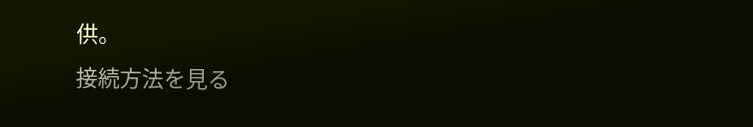供。
接続方法を見る